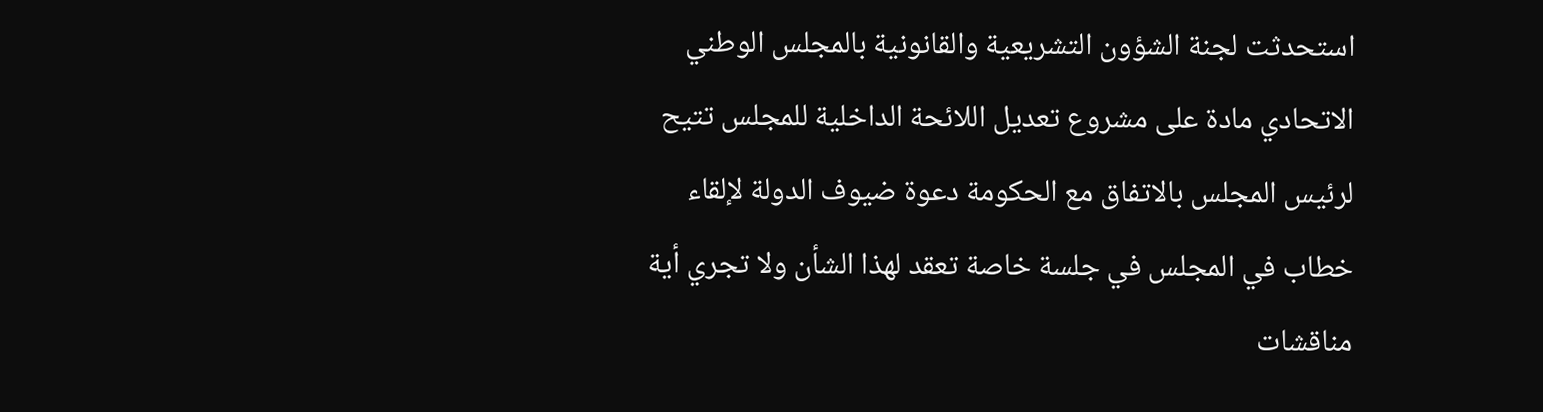استحدثت لجنة الشؤون التشريعية والقانونية بالمجلس الوطني الاتحادي مادة على مشروع تعديل اللائحة الداخلية للمجلس تتيح لرئيس المجلس بالاتفاق مع الحكومة دعوة ضيوف الدولة لإلقاء خطاب في المجلس في جلسة خاصة تعقد لهذا الشأن ولا تجري أية مناقشات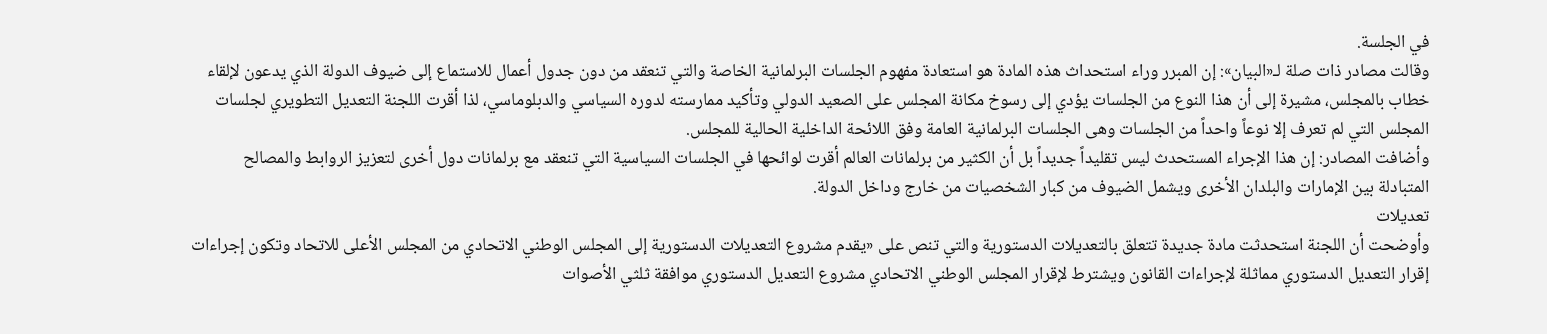في الجلسة.
وقالت مصادر ذات صلة لـ«البيان»: إن المبرر وراء استحداث هذه المادة هو استعادة مفهوم الجلسات البرلمانية الخاصة والتي تنعقد من دون جدول أعمال للاستماع إلى ضيوف الدولة الذي يدعون لإلقاء خطاب بالمجلس، مشيرة إلى أن هذا النوع من الجلسات يؤدي إلى رسوخ مكانة المجلس على الصعيد الدولي وتأكيد ممارسته لدوره السياسي والدبلوماسي، لذا أقرت اللجنة التعديل التطويري لجلسات المجلس التي لم تعرف إلا نوعاً واحداً من الجلسات وهى الجلسات البرلمانية العامة وفق اللائحة الداخلية الحالية للمجلس.
وأضافت المصادر: إن هذا الإجراء المستحدث ليس تقليداً جديداً بل أن الكثير من برلمانات العالم أقرت لوائحها في الجلسات السياسية التي تنعقد مع برلمانات دول أخرى لتعزيز الروابط والمصالح المتبادلة بين الإمارات والبلدان الأخرى ويشمل الضيوف من كبار الشخصيات من خارج وداخل الدولة.
تعديلات
وأوضحت أن اللجنة استحدثت مادة جديدة تتعلق بالتعديلات الدستورية والتي تنص على «يقدم مشروع التعديلات الدستورية إلى المجلس الوطني الاتحادي من المجلس الأعلى للاتحاد وتكون إجراءات إقرار التعديل الدستوري مماثلة لإجراءات القانون ويشترط لإقرار المجلس الوطني الاتحادي مشروع التعديل الدستوري موافقة ثلثي الأصوات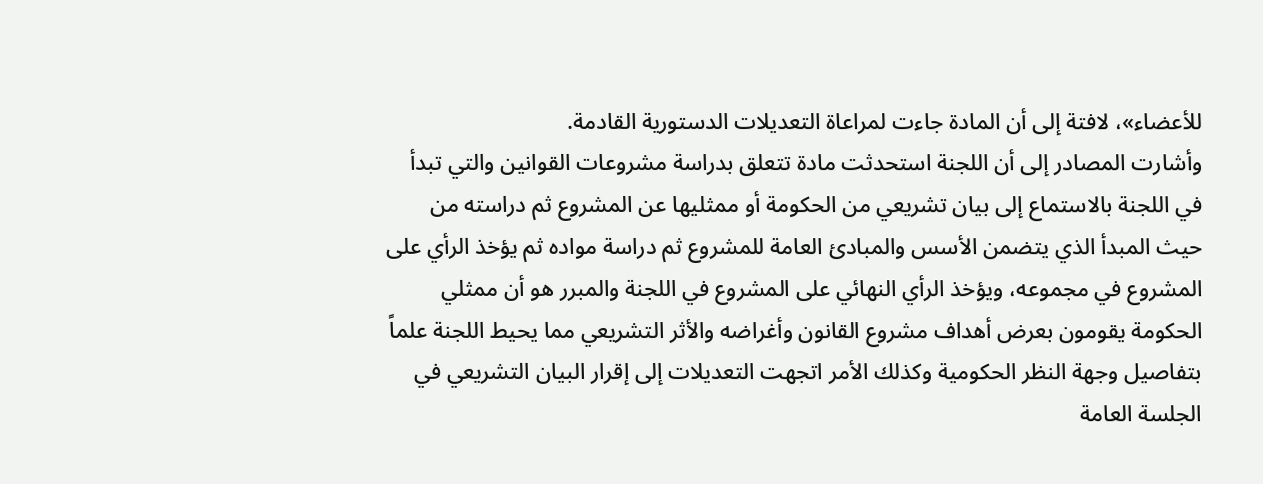للأعضاء»، لافتة إلى أن المادة جاءت لمراعاة التعديلات الدستورية القادمة.
وأشارت المصادر إلى أن اللجنة استحدثت مادة تتعلق بدراسة مشروعات القوانين والتي تبدأ في اللجنة بالاستماع إلى بيان تشريعي من الحكومة أو ممثليها عن المشروع ثم دراسته من حيث المبدأ الذي يتضمن الأسس والمبادئ العامة للمشروع ثم دراسة مواده ثم يؤخذ الرأي على المشروع في مجموعه، ويؤخذ الرأي النهائي على المشروع في اللجنة والمبرر هو أن ممثلي الحكومة يقومون بعرض أهداف مشروع القانون وأغراضه والأثر التشريعي مما يحيط اللجنة علماً بتفاصيل وجهة النظر الحكومية وكذلك الأمر اتجهت التعديلات إلى إقرار البيان التشريعي في الجلسة العامة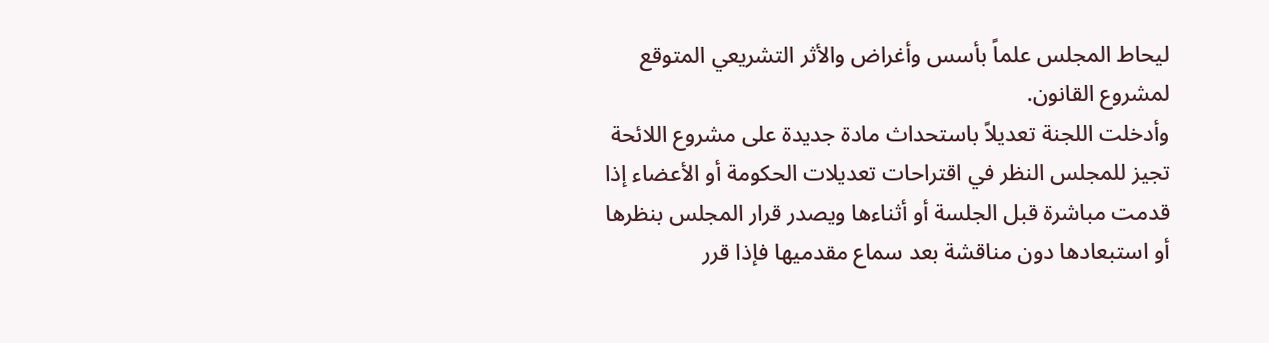ليحاط المجلس علماً بأسس وأغراض والأثر التشريعي المتوقع لمشروع القانون.
وأدخلت اللجنة تعديلاً باستحداث مادة جديدة على مشروع اللائحة تجيز للمجلس النظر في اقتراحات تعديلات الحكومة أو الأعضاء إذا قدمت مباشرة قبل الجلسة أو أثناءها ويصدر قرار المجلس بنظرها أو استبعادها دون مناقشة بعد سماع مقدميها فإذا قرر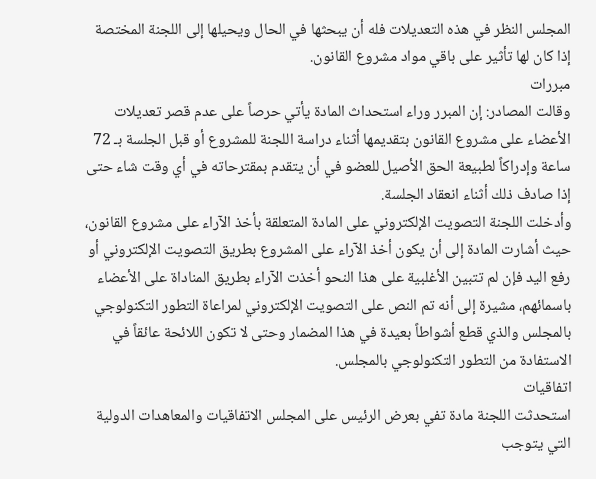المجلس النظر في هذه التعديلات فله أن يبحثها في الحال ويحيلها إلى اللجنة المختصة إذا كان لها تأثير على باقي مواد مشروع القانون.
مبررات
وقالت المصادر: إن المبرر وراء استحداث المادة يأتي حرصاً على عدم قصر تعديلات الأعضاء على مشروع القانون بتقديمها أثناء دراسة اللجنة للمشروع أو قبل الجلسة بـ 72 ساعة وإدراكاً لطبيعة الحق الأصيل للعضو في أن يتقدم بمقترحاته في أي وقت شاء حتى إذا صادف ذلك أثناء انعقاد الجلسة.
وأدخلت اللجنة التصويت الإلكتروني على المادة المتعلقة بأخذ الآراء على مشروع القانون، حيث أشارت المادة إلى أن يكون أخذ الآراء على المشروع بطريق التصويت الإلكتروني أو رفع اليد فإن لم تتبين الأغلبية على هذا النحو أخذت الآراء بطريق المناداة على الأعضاء باسمائهم، مشيرة إلى أنه تم النص على التصويت الإلكتروني لمراعاة التطور التكنولوجي بالمجلس والذي قطع أشواطاً بعيدة في هذا المضمار وحتى لا تكون اللائحة عائقاً في الاستفادة من التطور التكنولوجي بالمجلس.
اتفاقيات
استحدثت اللجنة مادة تفي بعرض الرئيس على المجلس الاتفاقيات والمعاهدات الدولية التي يتوجب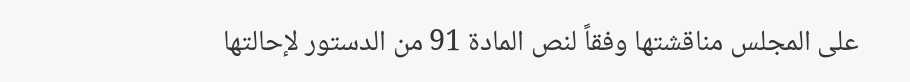على المجلس مناقشتها وفقاً لنص المادة 91 من الدستور لإحالتها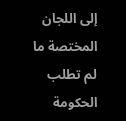إلى اللجان المختصة ما لم تطلب الحكومة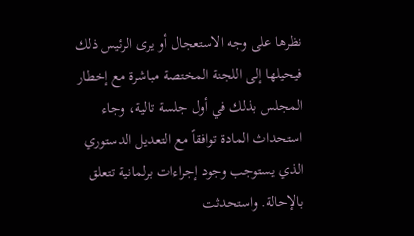نظرها على وجه الاستعجال أو يرى الرئيس ذلك فيحيلها إلى اللجنة المختصة مباشرة مع إخطار المجلس بذلك في أول جلسة تالية، وجاء استحداث المادة توافقاً مع التعديل الدستوري الذي يستوجب وجود إجراءات برلمانية تتعلق بالإحالة. واستحدثت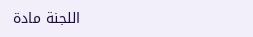اللجنة مادة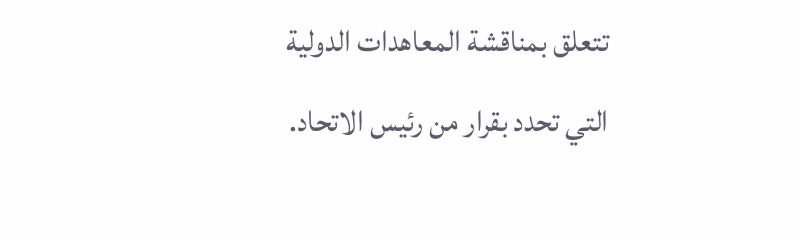تتعلق بمناقشة المعاهدات الدولية التي تحدد بقرار من رئيس الاتحاد.